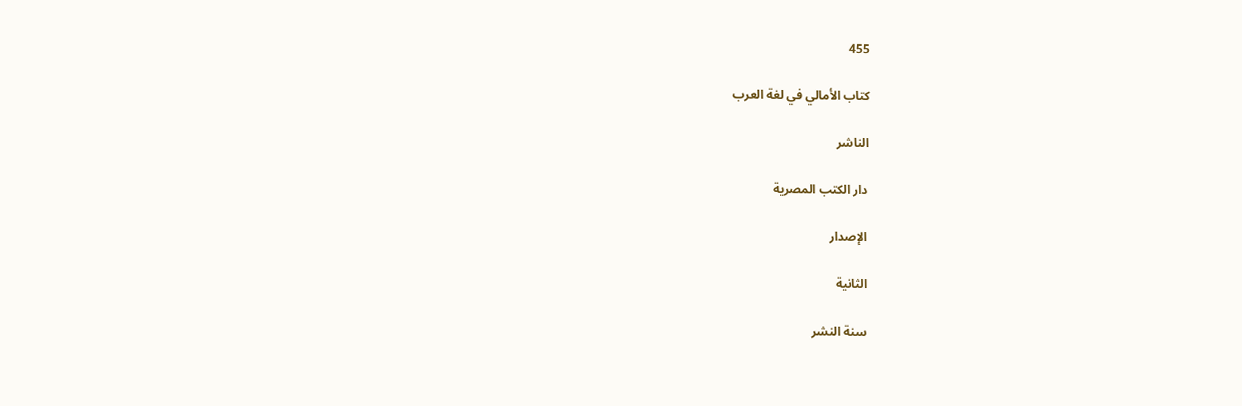455

كتاب الأمالي في لغة العرب

الناشر

دار الكتب المصرية

الإصدار

الثانية

سنة النشر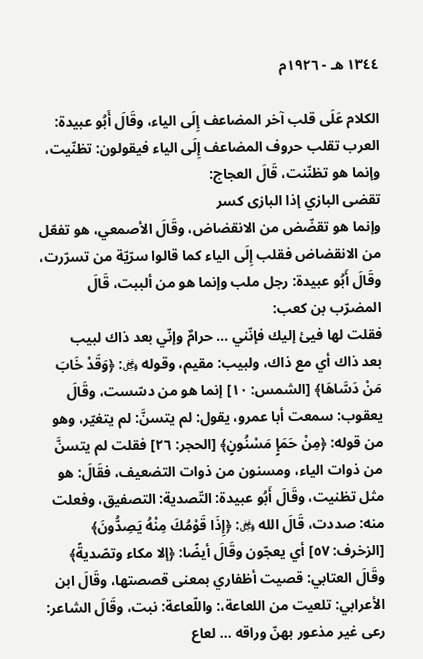١٣٤٤ هـ - ١٩٢٦م

الكلام عَلَى قلب آخر المضاعف إِلَى الياء، وقَالَ أَبُو عبيدة: العرب تقلب حروف المضاعف إِلَى الياء فيقولون: تظنّيت، وإنما هو تظنّنت، قَالَ العجاج:
تقضى البازي إذا البازى كسر
وإنما هو تقضّض من الانقضاض، وقَالَ الأصمعي، هو تفعّل من الانقضاض فقلب إِلَى الياء كما قالوا سرّيّة من تسرّرت، وقَالَ أَبُو عبيدة: رجل ملب وإنما هو من ألببت، قَالَ المضرّب بن كعب:
فقلت لها فيئ إليك فإنّني ... حرامٌ وإنّي بعد ذاك لبيب
بعد ذاك أي مع ذاك، ولبيب: مقيم، وقوله ﷿: ﴿وَقَدْ خَابَ مَنْ دَسَّاهَا﴾ [الشمس: ١٠] إنما هو من دسّست، وقَالَ يعقوب: سمعت أبا عمرو، يقول: لم يتسنَّ: لم يتغيّر، وهو من قوله: ﴿مِنْ حَمَإٍ مَسْنُونٍ﴾ [الحجر: ٢٦] فقلت لم يتسنَّ من ذوات الياء، ومسنون من ذوات التضعيف، فقَالَ: هو مثل تظنيت، وقَالَ أَبُو عبيدة: التّصدية: التصفيق، وفعلت منه: صددت، قَالَ الله ﷿: ﴿إِذَا قَوْمُكَ مِنْهُ يَصِدُّونَ﴾ [الزخرف: ٥٧] أي يعجّون وقَالَ أيضًا: ﴿إلا مكاء وتصّديةً﴾ وقَالَ العتابي: قصيت أظفاري بمعنى قصصتها، وقَالَ ابن الأعرابي: تلعيت من اللعاعة،: واللّعاعة: نبت، وقَالَ الشاعر:
رعى غير مذعور بهنّ وراقه ... لعاع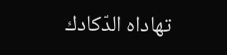تهاداه الدّكادك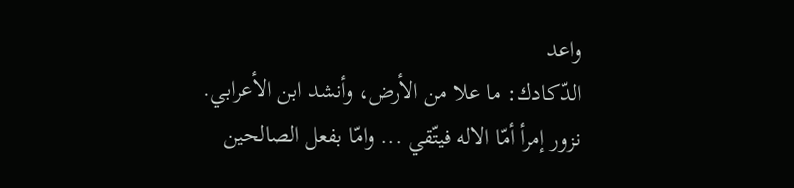واعد
الدّكادك: ما علا من الأرض، وأنشد ابن الأعرابي.
نزور إمرأ أمّا الاله فيتّقي ... وامّا بفعل الصالحين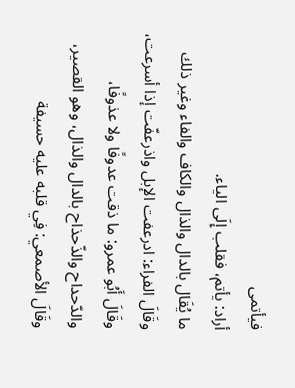فيأتمى
أراد: يأتم، فقلب إِلَى الياء.
ما يُقَال بالدال والذال والكاف والفاء وغير ذلك
وقَالَ الفراء: ادرعفت الإبل واذرعفّت إذا أسرعت، وقَالَ أَبُو عمرو: ما ذقت عدوفًا ولا عذوفًا، والدّحداح والذّحذاح بالدال والذال، وهو القصير، وقَالَ الأصمعي: فِي قلبه عليه حسيفة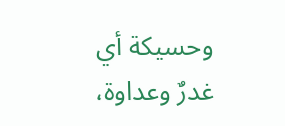وحسيكة أي غدرٌ وعداوة،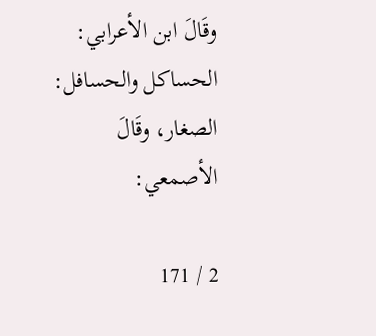وقَالَ ابن الأعرابي: الحساكل والحسافل: الصغار، وقَالَ الأصمعي:

2 / 171